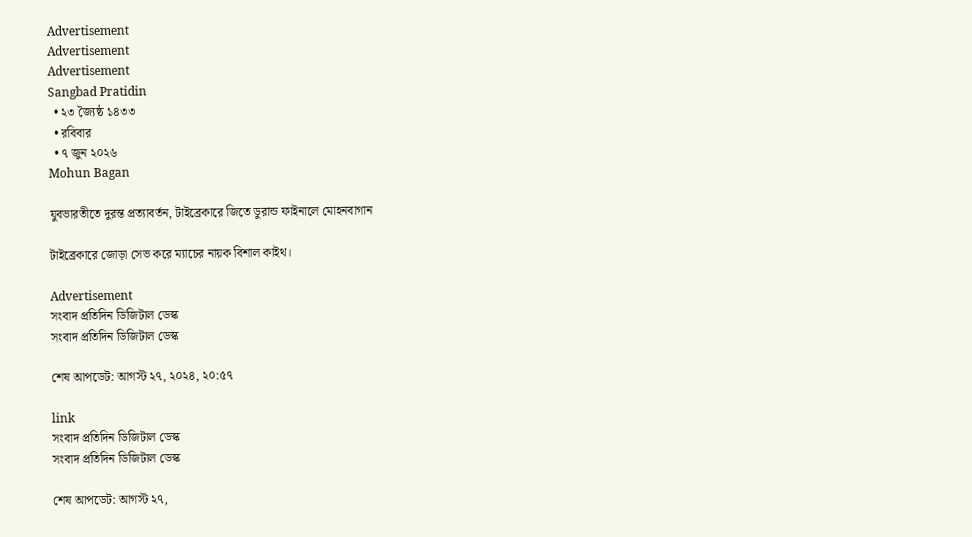Advertisement
Advertisement
Advertisement
Sangbad Pratidin
  • ২৩ জ্যৈষ্ঠ ১৪৩৩
  • রবিবার
  • ৭ জুন ২০২৬
Mohun Bagan

যুবভারতীতে দুরন্ত প্রত্যাবর্তন, টাইব্রেকারে জিতে ডুরান্ড ফাইনালে মোহনবাগান

টাইব্রেকারে জোড়া সেভ করে ম্যাচের নায়ক বিশাল কাইথ।

Advertisement
সংবাদ প্রতিদিন ডিজিটাল ডেস্ক
সংবাদ প্রতিদিন ডিজিটাল ডেস্ক

শেষ আপডেট: আগস্ট ২৭, ২০২৪, ২০:৫৭

link
সংবাদ প্রতিদিন ডিজিটাল ডেস্ক
সংবাদ প্রতিদিন ডিজিটাল ডেস্ক

শেষ আপডেট: আগস্ট ২৭,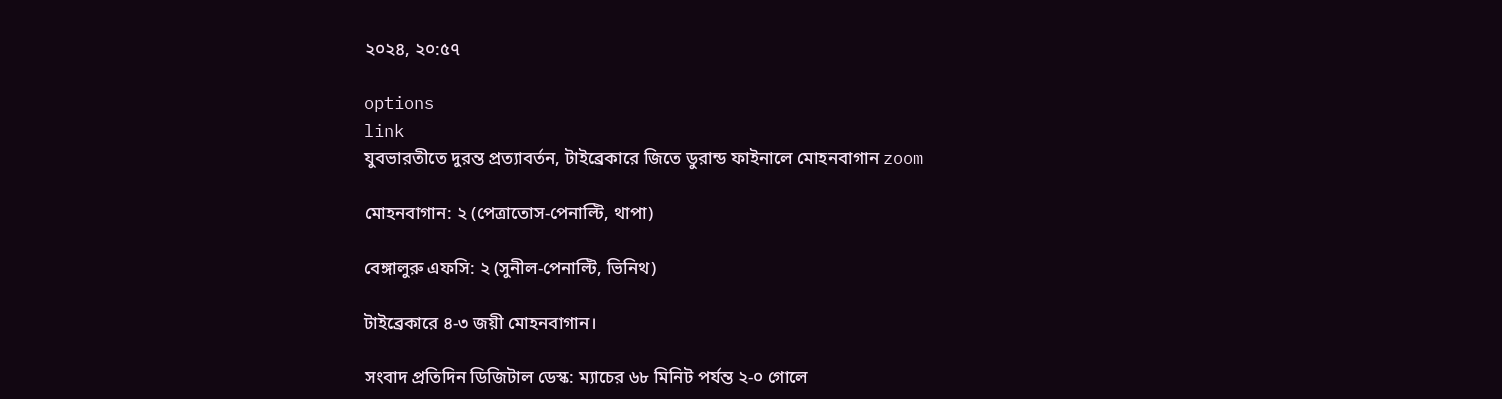২০২৪, ২০:৫৭

options
link
যুবভারতীতে দুরন্ত প্রত্যাবর্তন, টাইব্রেকারে জিতে ডুরান্ড ফাইনালে মোহনবাগান zoom

মোহনবাগান: ২ (পেত্রাতোস-পেনাল্টি, থাপা)

বেঙ্গালুরু এফসি: ২ (সুনীল-পেনাল্টি, ভিনিথ)

টাইব্রেকারে ৪-৩ জয়ী মোহনবাগান।

সংবাদ প্রতিদিন ডিজিটাল ডেস্ক: ম্যাচের ৬৮ মিনিট পর্যন্ত ২-০ গোলে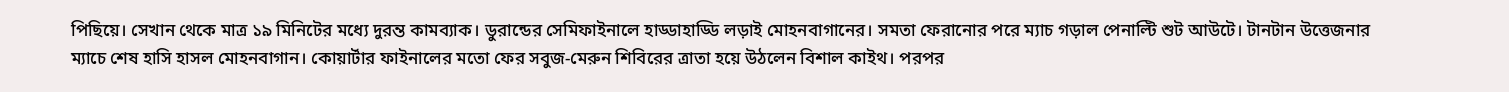পিছিয়ে। সেখান থেকে মাত্র ১৯ মিনিটের মধ্যে দুরন্ত কামব্যাক। ডুরান্ডের সেমিফাইনালে হাড্ডাহাড্ডি লড়াই মোহনবাগানের। সমতা ফেরানোর পরে ম্যাচ গড়াল পেনাল্টি শুট আউটে। টানটান উত্তেজনার ম্যাচে শেষ হাসি হাসল মোহনবাগান। কোয়ার্টার ফাইনালের মতো ফের সবুজ-মেরুন শিবিরের ত্রাতা হয়ে উঠলেন বিশাল কাইথ। পরপর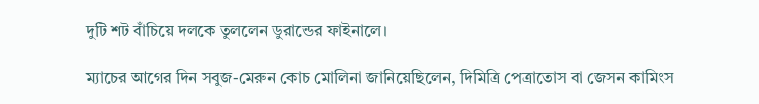দুটি শট বাঁচিয়ে দলকে তুললেন ডুরান্ডের ফাইনালে।

ম্যাচের আগের দিন সবুজ-মেরুন কোচ মোলিনা জানিয়েছিলেন, দিমিত্রি পেত্রাতোস বা জেসন কামিংস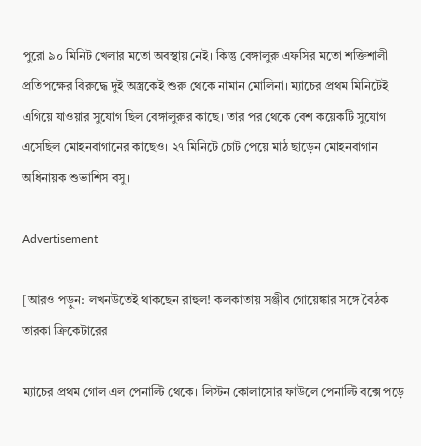পুরো ৯০ মিনিট খেলার মতো অবস্থায় নেই। কিন্তু বেঙ্গালুরু এফসির মতো শক্তিশালী প্রতিপক্ষের বিরুদ্ধে দুই অস্ত্রকেই শুরু থেকে নামান মোলিনা। ম্যাচের প্রথম মিনিটেই এগিয়ে যাওয়ার সুযোগ ছিল বেঙ্গালুরুর কাছে। তার পর থেকে বেশ কয়েকটি সুযোগ এসেছিল মোহনবাগানের কাছেও। ২৭ মিনিটে চোট পেয়ে মাঠ ছাড়েন মোহনবাগান অধিনায়ক শুভাশিস বসু।

Advertisement

[আরও পড়ুন: লখনউতেই থাকছেন রাহুল! কলকাতায় সঞ্জীব গোয়েঙ্কার সঙ্গে বৈঠক তারকা ক্রিকেটারের

ম্যাচের প্রথম গোল এল পেনাল্টি থেকে। লিস্টন কোলাসোর ফাউলে পেনাল্টি বক্সে পড়ে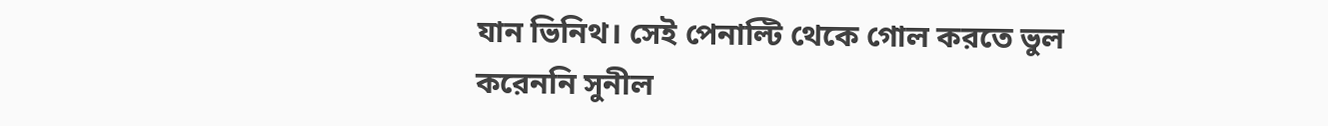যান ভিনিথ। সেই পেনাল্টি থেকে গোল করতে ভুল করেননি সুনীল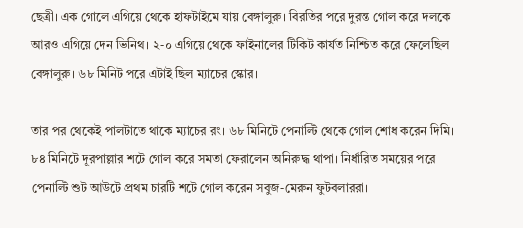ছেত্রী। এক গোলে এগিয়ে থেকে হাফটাইমে যায় বেঙ্গালুরু। বিরতির পরে দুরন্ত গোল করে দলকে আরও এগিয়ে দেন ভিনিথ। ২-০ এগিয়ে থেকে ফাইনালের টিকিট কার্যত নিশ্চিত করে ফেলেছিল বেঙ্গালুরু। ৬৮ মিনিট পরে এটাই ছিল ম্যাচের স্কোর।

তার পর থেকেই পালটাতে থাকে ম্যাচের রং। ৬৮ মিনিটে পেনাল্টি থেকে গোল শোধ করেন দিমি। ৮৪ মিনিটে দূরপাল্লার শটে গোল করে সমতা ফেরালেন অনিরুদ্ধ থাপা। নির্ধারিত সময়ের পরে পেনাল্টি শুট আউটে প্রথম চারটি শটে গোল করেন সবুজ-মেরুন ফুটবলাররা।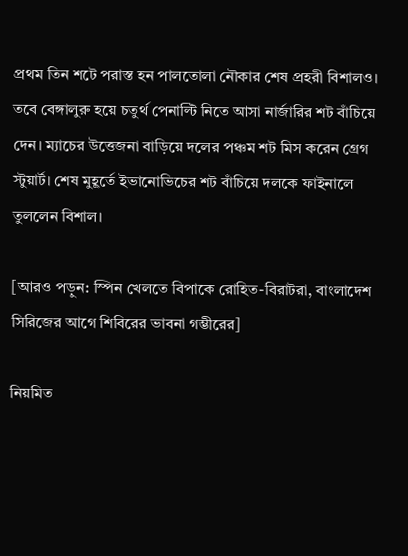প্রথম তিন শটে পরাস্ত হন পালতোলা নৌকার শেষ প্রহরী বিশালও। তবে বেঙ্গালুরু হয়ে চতুর্থ পেনাল্টি নিতে আসা নার্জারির শট বাঁচিয়ে দেন। ম্যাচের উত্তেজনা বাড়িয়ে দলের পঞ্চম শট মিস করেন গ্রেগ স্টুয়ার্ট। শেষ মুহূর্তে ইভানোভিচের শট বাঁচিয়ে দলকে ফাইনালে তুললেন বিশাল।

[আরও পড়ুন: স্পিন খেলতে বিপাকে রোহিত-বিরাটরা, বাংলাদেশ সিরিজের আগে শিবিরের ভাবনা গম্ভীরের]

নিয়মিত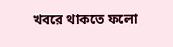খবরে থাকতে ফলো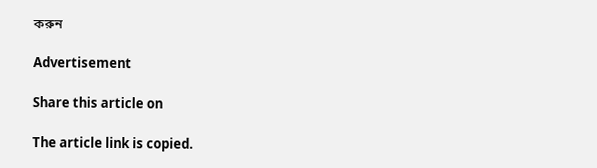করুন

Advertisement

Share this article on

The article link is copied.